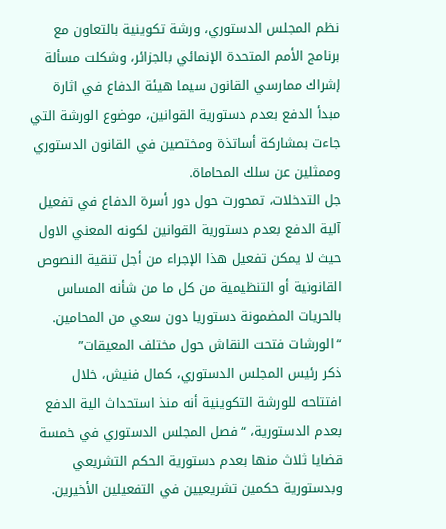نظم المجلس الدستوري، ورشة تكوينية بالتعاون مع برنامج الأمم المتحدة الإنمائي بالجزائر، وشكلت مسألة إشراك ممارسي القانون سيما هيئة الدفاع في اثارة مبدأ الدفع بعدم دستورية القوانين، موضوع الورشة التي جاءت بمشاركة أساتذة ومختصين في القانون الدستوري وممثلين عن سلك المحاماة.
جل التدخلات، تمحورت حول دور أسرة الدفاع في تفعيل آلية الدفع بعدم دستورية القوانين لكونه المعني الاول حيث لا يمكن تفعيل هذا الإجراء من أجل تنقية النصوص القانونية أو التنظيمية من كل ما من شأنه المساس بالحريات المضمونة دستوريا دون سعي من المحامين.
“الورشات فتحت النقاش حول مختلف المعيقات”
ذكر رئيس المجلس الدستوري، كمال فنيش، خلال افتتاحه للورشة التكوينية أنه منذ استحداث الية الدفع بعدم الدستورية، “فصل المجلس الدستوري في خمسة قضايا ثلاث منها بعدم دستورية الحكم التشريعي وبدستورية حكمين تشريعيين في التفعيلين الأخيرين.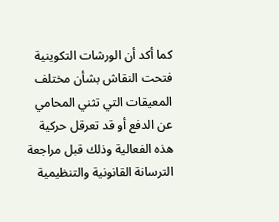كما أكد أن الورشات التكوينية فتحت النقاش بشأن مختلف المعيقات التي تثني المحامي عن الدفع أو قد تعرقل حركية هذه الفعالية وذلك قبل مراجعة الترسانة القانونية والتنظيمية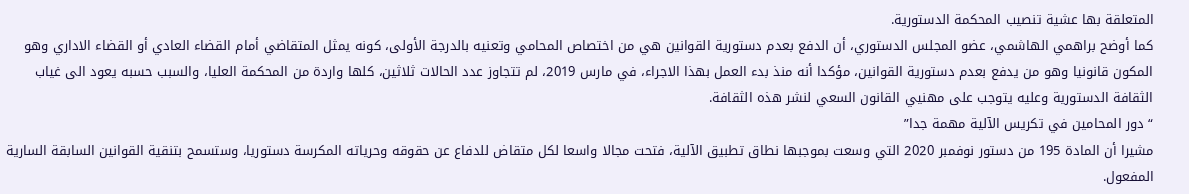المتعلقة بها عشية تنصيب المحكمة الدستورية.
كما أوضح براهمي الهاشمي، عضو المجلس الدستوري، أن الدفع بعدم دستورية القوانين هي من اختصاص المحامي وتعنيه بالدرجة الأولى، كونه يمثل المتقاضي أمام القضاء العادي أو القضاء الاداري وهو المكون قانونيا وهو من يدفع بعدم دستورية القوانين، مؤكدا أنه منذ بدء العمل بهذا الاجراء، في مارس 2019، لم تتجاوز عدد الحالات ثلاثين، كلها واردة من المحكمة العليا، والسبب حسبه يعود الى غياب الثقافة الدستورية وعليه يتوجب على مهنيي القانون السعي لنشر هذه الثقافة.
“دور المحامين في تكريس الآلية مهمة جدا”
مشيرا أن المادة 195 من دستور نوفمبر 2020 التي وسعت بموجبها نطاق تطبيق الآلية، فتحت مجالا واسعا لكل متقاض للدفاع عن حقوقه وحرياته المكرسة دستوريا، وستسمح بتنقية القوانين السابقة السارية المفعول.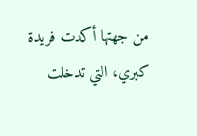من جهتها أكدت فريدة كبري، التي تدخلت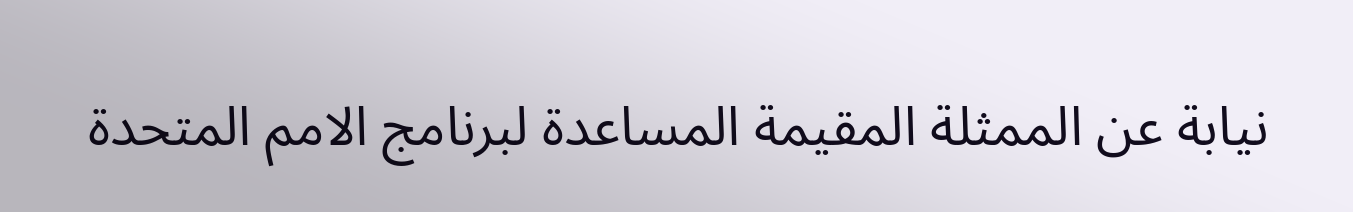نيابة عن الممثلة المقيمة المساعدة لبرنامج الامم المتحدة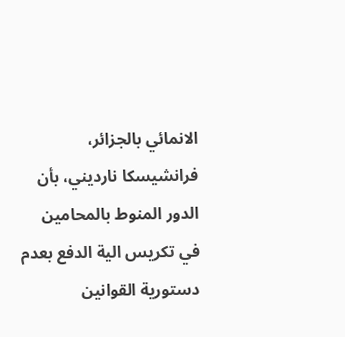الانمائي بالجزائر، فرانشيسكا نارديني، بأن الدور المنوط بالمحامين في تكريس الية الدفع بعدم دستورية القوانين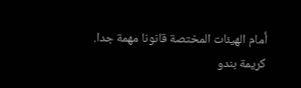أمام الهيئات المختصة قانونا مهمة جدا.
كريمة بندو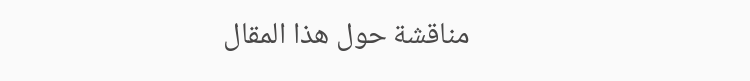مناقشة حول هذا المقال